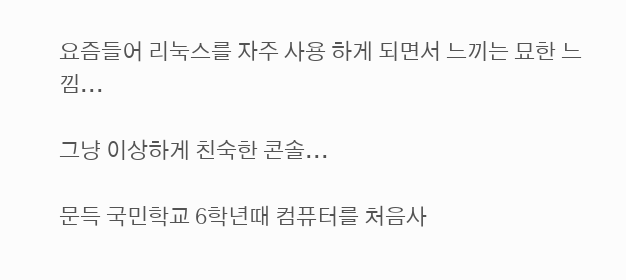요즘들어 리눅스를 자주 사용 하게 되면서 느끼는 묘한 느낌...

그냥 이상하게 친숙한 콘솔...

문득 국민학교 6학년때 컴퓨터를 처음사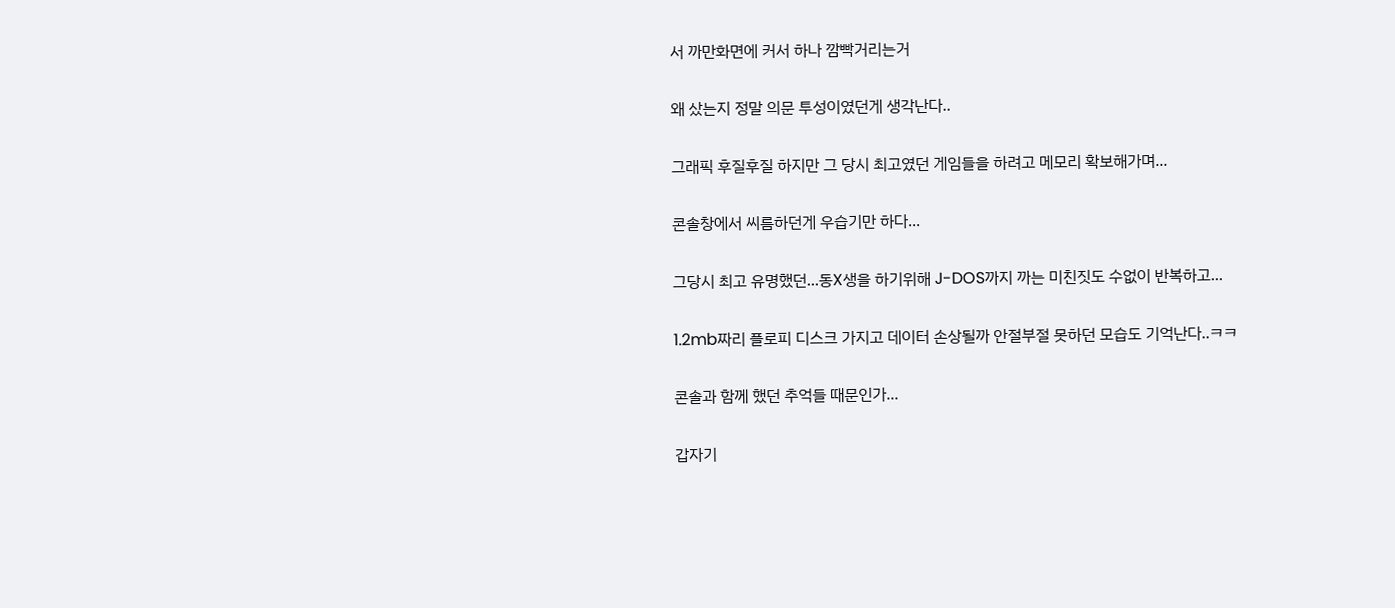서 까만화면에 커서 하나 깜빡거리는거

왜 샀는지 정말 의문 투성이였던게 생각난다..

그래픽 후질후질 하지만 그 당시 최고였던 게임들을 하려고 메모리 확보해가며...

콘솔창에서 씨름하던게 우습기만 하다...

그당시 최고 유명했던...동X생을 하기위해 J-DOS까지 까는 미친짓도 수없이 반복하고...

1.2mb짜리 플로피 디스크 가지고 데이터 손상될까 안절부절 못하던 모습도 기억난다..ㅋㅋ

콘솔과 함께 했던 추억들 때문인가...

갑자기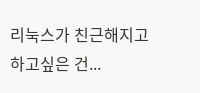리눅스가 친근해지고 하고싶은 건...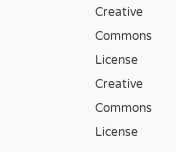Creative Commons License
Creative Commons License